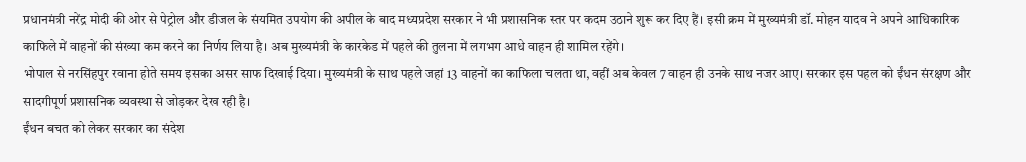प्रधानमंत्री नरेंद्र मोदी की ओर से पेट्रोल और डीजल के संयमित उपयोग की अपील के बाद मध्यप्रदेश सरकार ने भी प्रशासनिक स्तर पर कदम उठाने शुरू कर दिए हैं। इसी क्रम में मुख्यमंत्री डॉ. मोहन यादव ने अपने आधिकारिक काफिले में वाहनों की संख्या कम करने का निर्णय लिया है। अब मुख्यमंत्री के कारकेड में पहले की तुलना में लगभग आधे वाहन ही शामिल रहेंगे।
भोपाल से नरसिंहपुर रवाना होते समय इसका असर साफ दिखाई दिया। मुख्यमंत्री के साथ पहले जहां 13 वाहनों का काफिला चलता था, वहीं अब केवल 7 वाहन ही उनके साथ नजर आए। सरकार इस पहल को ईंधन संरक्षण और सादगीपूर्ण प्रशासनिक व्यवस्था से जोड़कर देख रही है।
ईंधन बचत को लेकर सरकार का संदेश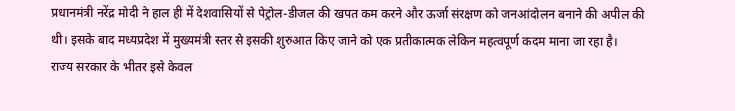प्रधानमंत्री नरेंद्र मोदी ने हाल ही में देशवासियों से पेट्रोल-डीजल की खपत कम करने और ऊर्जा संरक्षण को जनआंदोलन बनाने की अपील की थी। इसके बाद मध्यप्रदेश में मुख्यमंत्री स्तर से इसकी शुरुआत किए जाने को एक प्रतीकात्मक लेकिन महत्वपूर्ण कदम माना जा रहा है।
राज्य सरकार के भीतर इसे केवल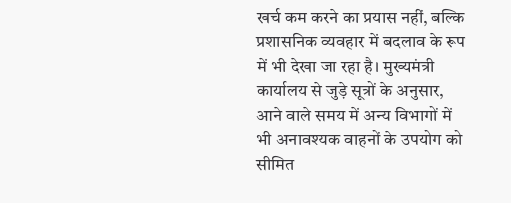खर्च कम करने का प्रयास नहीं, बल्कि प्रशासनिक व्यवहार में बदलाव के रूप में भी देखा जा रहा है। मुख्यमंत्री कार्यालय से जुड़े सूत्रों के अनुसार, आने वाले समय में अन्य विभागों में भी अनावश्यक वाहनों के उपयोग को सीमित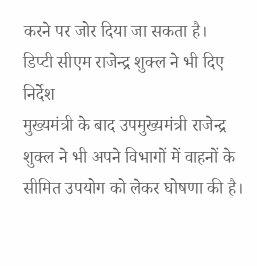करने पर जोर दिया जा सकता है।
डिप्टी सीएम राजेन्द्र शुक्ल ने भी दिए निर्देश
मुख्यमंत्री के बाद उपमुख्यमंत्री राजेन्द्र शुक्ल ने भी अपने विभागों में वाहनों के सीमित उपयोग को लेकर घोषणा की है।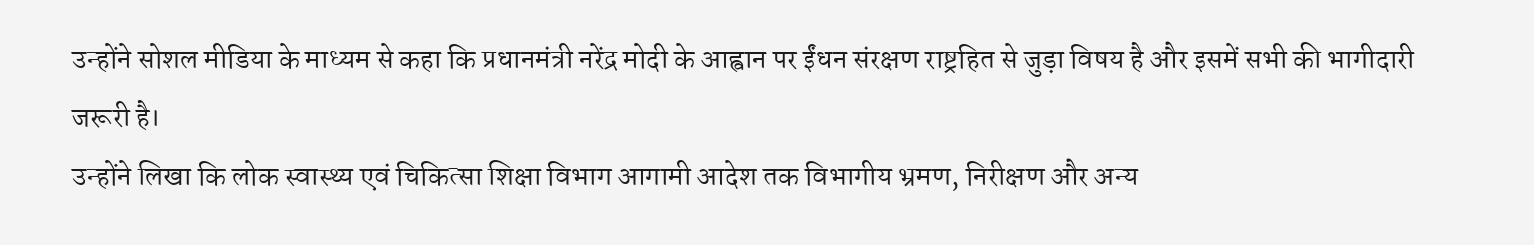उन्होंने सोशल मीडिया के माध्यम से कहा कि प्रधानमंत्री नरेंद्र मोदी के आह्वान पर ईंधन संरक्षण राष्ट्रहित से जुड़ा विषय है और इसमें सभी की भागीदारी जरूरी है।
उन्होंने लिखा कि लोक स्वास्थ्य एवं चिकित्सा शिक्षा विभाग आगामी आदेश तक विभागीय भ्रमण, निरीक्षण और अन्य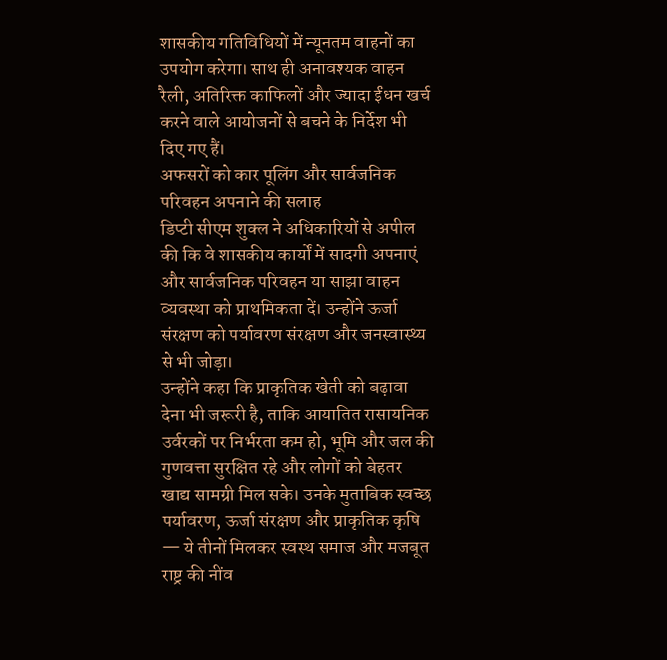शासकीय गतिविधियों में न्यूनतम वाहनों का उपयोग करेगा। साथ ही अनावश्यक वाहन रैली, अतिरिक्त काफिलों और ज्यादा ईंधन खर्च करने वाले आयोजनों से बचने के निर्देश भी दिए गए हैं।
अफसरों को कार पूलिंग और सार्वजनिक परिवहन अपनाने की सलाह
डिप्टी सीएम शुक्ल ने अधिकारियों से अपील की कि वे शासकीय कार्यों में सादगी अपनाएं और सार्वजनिक परिवहन या साझा वाहन व्यवस्था को प्राथमिकता दें। उन्होंने ऊर्जा संरक्षण को पर्यावरण संरक्षण और जनस्वास्थ्य से भी जोड़ा।
उन्होंने कहा कि प्राकृतिक खेती को बढ़ावा देना भी जरूरी है, ताकि आयातित रासायनिक उर्वरकों पर निर्भरता कम हो, भूमि और जल की गुणवत्ता सुरक्षित रहे और लोगों को बेहतर खाद्य सामग्री मिल सके। उनके मुताबिक स्वच्छ पर्यावरण, ऊर्जा संरक्षण और प्राकृतिक कृषि — ये तीनों मिलकर स्वस्थ समाज और मजबूत राष्ट्र की नींव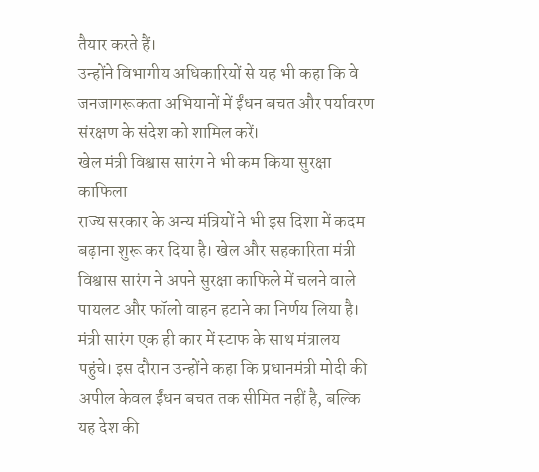तैयार करते हैं।
उन्होंने विभागीय अधिकारियों से यह भी कहा कि वे जनजागरूकता अभियानों में ईंधन बचत और पर्यावरण संरक्षण के संदेश को शामिल करें।
खेल मंत्री विश्वास सारंग ने भी कम किया सुरक्षा काफिला
राज्य सरकार के अन्य मंत्रियों ने भी इस दिशा में कदम बढ़ाना शुरू कर दिया है। खेल और सहकारिता मंत्री विश्वास सारंग ने अपने सुरक्षा काफिले में चलने वाले पायलट और फॉलो वाहन हटाने का निर्णय लिया है।
मंत्री सारंग एक ही कार में स्टाफ के साथ मंत्रालय पहुंचे। इस दौरान उन्होंने कहा कि प्रधानमंत्री मोदी की अपील केवल ईंधन बचत तक सीमित नहीं है, बल्कि यह देश की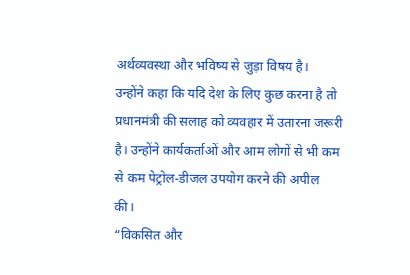अर्थव्यवस्था और भविष्य से जुड़ा विषय है।
उन्होंने कहा कि यदि देश के लिए कुछ करना है तो प्रधानमंत्री की सलाह को व्यवहार में उतारना जरूरी है। उन्होंने कार्यकर्ताओं और आम लोगों से भी कम से कम पेट्रोल-डीजल उपयोग करने की अपील की।
“विकसित और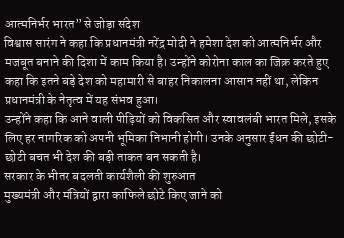आत्मनिर्भर भारत” से जोड़ा संदेश
विश्वास सारंग ने कहा कि प्रधानमंत्री नरेंद्र मोदी ने हमेशा देश को आत्मनिर्भर और मजबूत बनाने की दिशा में काम किया है। उन्होंने कोरोना काल का जिक्र करते हुए कहा कि इतने बड़े देश को महामारी से बाहर निकालना आसान नहीं था, लेकिन प्रधानमंत्री के नेतृत्व में यह संभव हुआ।
उन्होंने कहा कि आने वाली पीढ़ियों को विकसित और स्वावलंबी भारत मिले, इसके लिए हर नागरिक को अपनी भूमिका निभानी होगी। उनके अनुसार ईंधन की छोटी-छोटी बचत भी देश की बड़ी ताकत बन सकती है।
सरकार के भीतर बदलती कार्यशैली की शुरुआत
मुख्यमंत्री और मंत्रियों द्वारा काफिले छोटे किए जाने को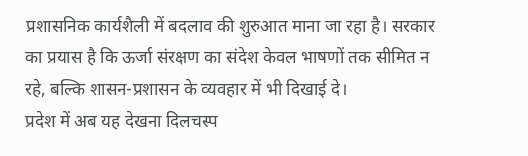प्रशासनिक कार्यशैली में बदलाव की शुरुआत माना जा रहा है। सरकार का प्रयास है कि ऊर्जा संरक्षण का संदेश केवल भाषणों तक सीमित न रहे, बल्कि शासन-प्रशासन के व्यवहार में भी दिखाई दे।
प्रदेश में अब यह देखना दिलचस्प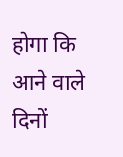होगा कि आने वाले दिनों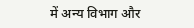में अन्य विभाग और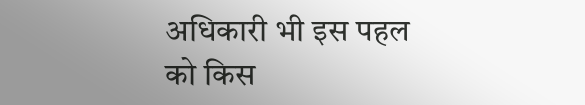अधिकारी भी इस पहल को किस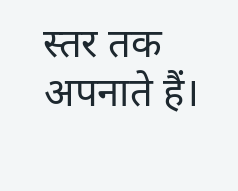स्तर तक अपनाते हैं।